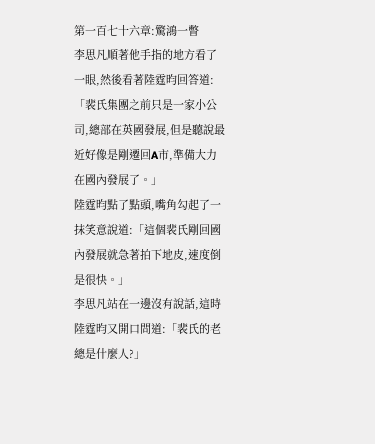第一百七十六章:驚鴻一瞥
李思凡順著他手指的地方看了一眼,然後看著陸霆昀回答道:「裴氏集團之前只是一家小公司,總部在英國發展,但是聽說最近好像是剛遷回A市,準備大力在國內發展了。」
陸霆昀點了點頭,嘴角勾起了一抹笑意說道:「這個裴氏剛回國內發展就急著拍下地皮,速度倒是很快。」
李思凡站在一邊沒有說話,這時陸霆昀又開口問道:「裴氏的老總是什麼人?」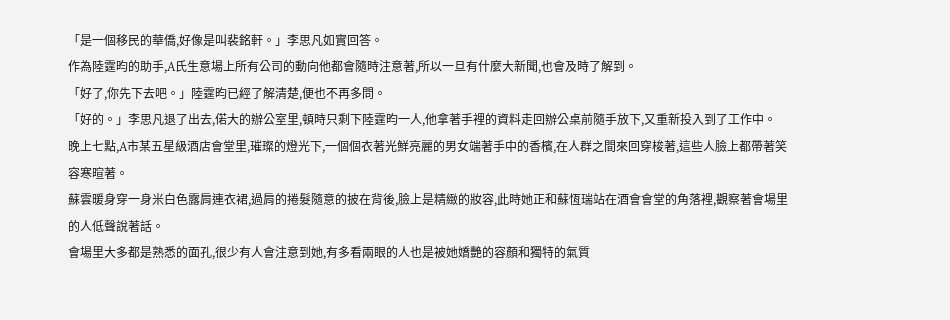「是一個移民的華僑,好像是叫裴銘軒。」李思凡如實回答。
作為陸霆昀的助手,A氏生意場上所有公司的動向他都會隨時注意著,所以一旦有什麼大新聞,也會及時了解到。
「好了,你先下去吧。」陸霆昀已經了解清楚,便也不再多問。
「好的。」李思凡退了出去,偌大的辦公室里,頓時只剩下陸霆昀一人,他拿著手裡的資料走回辦公桌前隨手放下,又重新投入到了工作中。
晚上七點,A市某五星級酒店會堂里,璀璨的燈光下,一個個衣著光鮮亮麗的男女端著手中的香檳,在人群之間來回穿梭著,這些人臉上都帶著笑容寒暄著。
蘇雲暖身穿一身米白色露肩連衣裙,過肩的捲髮隨意的披在背後,臉上是精緻的妝容,此時她正和蘇恆瑞站在酒會會堂的角落裡,觀察著會場里的人低聲說著話。
會場里大多都是熟悉的面孔,很少有人會注意到她,有多看兩眼的人也是被她嬌艷的容顏和獨特的氣質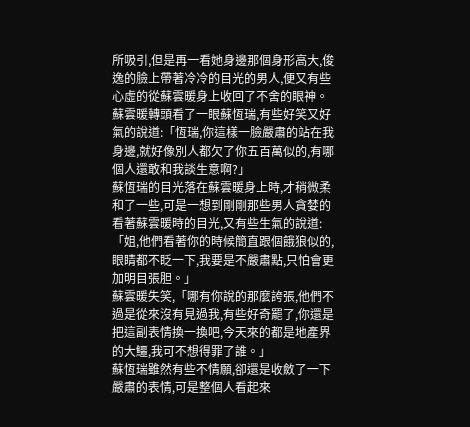所吸引,但是再一看她身邊那個身形高大,俊逸的臉上帶著冷冷的目光的男人,便又有些心虛的從蘇雲暖身上收回了不舍的眼神。
蘇雲暖轉頭看了一眼蘇恆瑞,有些好笑又好氣的說道:「恆瑞,你這樣一臉嚴肅的站在我身邊,就好像別人都欠了你五百萬似的,有哪個人還敢和我談生意啊?」
蘇恆瑞的目光落在蘇雲暖身上時,才稍微柔和了一些,可是一想到剛剛那些男人貪婪的看著蘇雲暖時的目光,又有些生氣的說道:「姐,他們看著你的時候簡直跟個餓狼似的,眼睛都不眨一下,我要是不嚴肅點,只怕會更加明目張胆。」
蘇雲暖失笑,「哪有你說的那麼誇張,他們不過是從來沒有見過我,有些好奇罷了,你還是把這副表情換一換吧,今天來的都是地產界的大鱷,我可不想得罪了誰。」
蘇恆瑞雖然有些不情願,卻還是收斂了一下嚴肅的表情,可是整個人看起來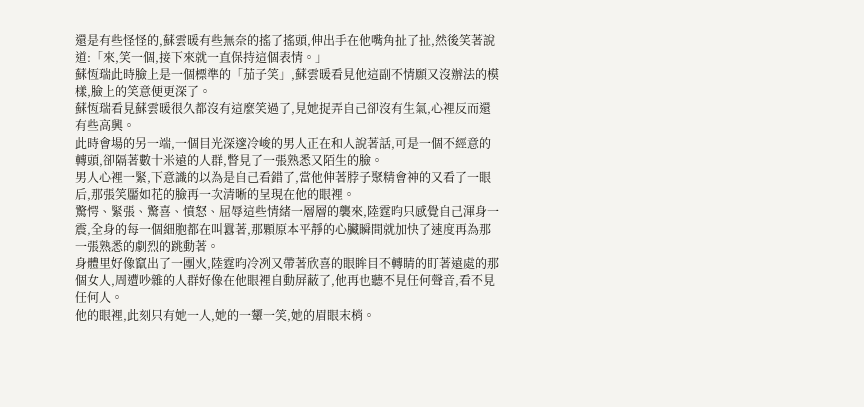還是有些怪怪的,蘇雲暖有些無奈的搖了搖頭,伸出手在他嘴角扯了扯,然後笑著說道:「來,笑一個,接下來就一直保持這個表情。」
蘇恆瑞此時臉上是一個標準的「茄子笑」,蘇雲暖看見他這副不情願又沒辦法的模樣,臉上的笑意便更深了。
蘇恆瑞看見蘇雲暖很久都沒有這麼笑過了,見她捉弄自己卻沒有生氣,心裡反而還有些高興。
此時會場的另一端,一個目光深邃冷峻的男人正在和人說著話,可是一個不經意的轉頭,卻隔著數十米遠的人群,瞥見了一張熟悉又陌生的臉。
男人心裡一緊,下意識的以為是自己看錯了,當他伸著脖子聚精會神的又看了一眼后,那張笑靨如花的臉再一次清晰的呈現在他的眼裡。
驚愕、緊張、驚喜、憤怒、屈辱這些情緒一層層的襲來,陸霆昀只感覺自己渾身一震,全身的每一個細胞都在叫囂著,那顆原本平靜的心臟瞬間就加快了速度再為那一張熟悉的劇烈的跳動著。
身體里好像竄出了一團火,陸霆昀冷冽又帶著欣喜的眼眸目不轉睛的盯著遠處的那個女人,周遭吵雜的人群好像在他眼裡自動屏蔽了,他再也聽不見任何聲音,看不見任何人。
他的眼裡,此刻只有她一人,她的一顰一笑,她的眉眼末梢。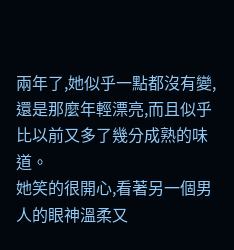兩年了,她似乎一點都沒有變,還是那麼年輕漂亮,而且似乎比以前又多了幾分成熟的味道。
她笑的很開心,看著另一個男人的眼神溫柔又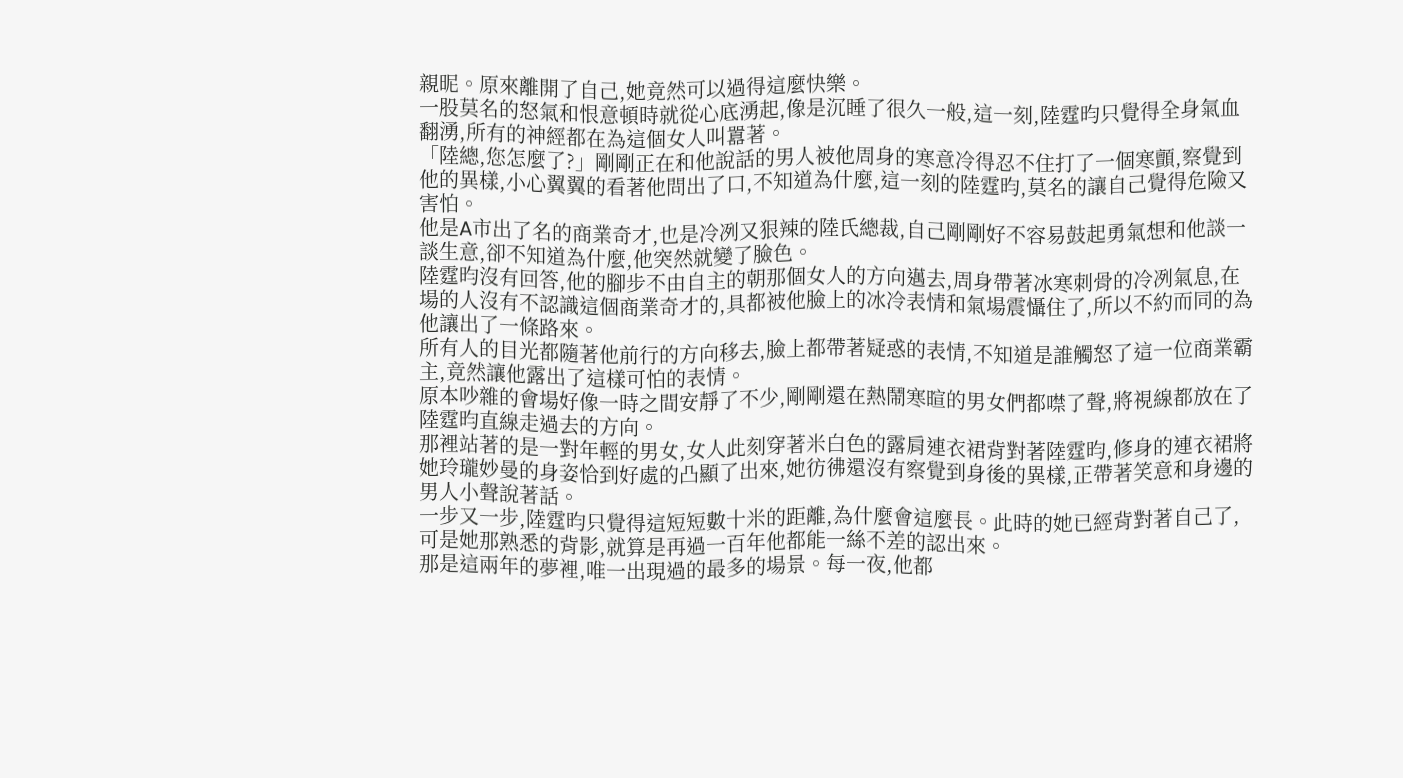親昵。原來離開了自己,她竟然可以過得這麼快樂。
一股莫名的怒氣和恨意頓時就從心底湧起,像是沉睡了很久一般,這一刻,陸霆昀只覺得全身氣血翻湧,所有的神經都在為這個女人叫囂著。
「陸總,您怎麼了?」剛剛正在和他說話的男人被他周身的寒意冷得忍不住打了一個寒顫,察覺到他的異樣,小心翼翼的看著他問出了口,不知道為什麼,這一刻的陸霆昀,莫名的讓自己覺得危險又害怕。
他是A市出了名的商業奇才,也是冷冽又狠辣的陸氏總裁,自己剛剛好不容易鼓起勇氣想和他談一談生意,卻不知道為什麼,他突然就變了臉色。
陸霆昀沒有回答,他的腳步不由自主的朝那個女人的方向邁去,周身帶著冰寒刺骨的冷冽氣息,在場的人沒有不認識這個商業奇才的,具都被他臉上的冰冷表情和氣場震懾住了,所以不約而同的為他讓出了一條路來。
所有人的目光都隨著他前行的方向移去,臉上都帶著疑惑的表情,不知道是誰觸怒了這一位商業霸主,竟然讓他露出了這樣可怕的表情。
原本吵雜的會場好像一時之間安靜了不少,剛剛還在熱鬧寒暄的男女們都噤了聲,將視線都放在了陸霆昀直線走過去的方向。
那裡站著的是一對年輕的男女,女人此刻穿著米白色的露肩連衣裙背對著陸霆昀,修身的連衣裙將她玲瓏妙曼的身姿恰到好處的凸顯了出來,她彷彿還沒有察覺到身後的異樣,正帶著笑意和身邊的男人小聲說著話。
一步又一步,陸霆昀只覺得這短短數十米的距離,為什麼會這麼長。此時的她已經背對著自己了,可是她那熟悉的背影,就算是再過一百年他都能一絲不差的認出來。
那是這兩年的夢裡,唯一出現過的最多的場景。每一夜,他都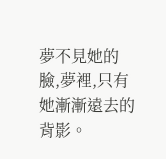夢不見她的臉,夢裡,只有她漸漸遠去的背影。